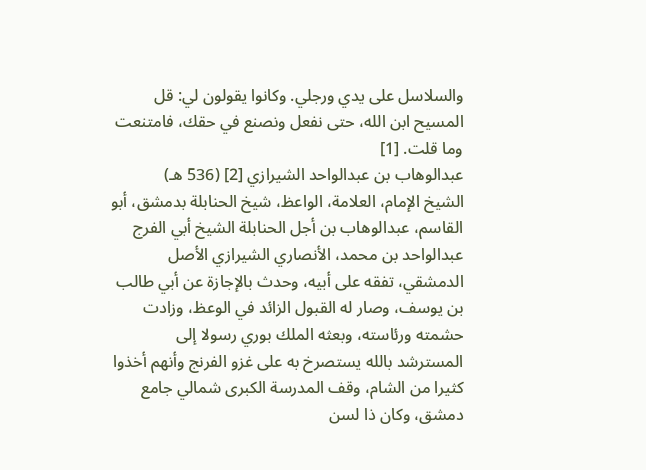والسلاسل على يدي ورجلي. وكانوا يقولون لي: قل المسيح ابن الله، حتى نفعل ونصنع في حقك، فامتنعت وما قلت. [1]
عبدالوهاب بن عبدالواحد الشيرازي [2] (536 هـ)
الشيخ الإمام، العلامة، الواعظ، شيخ الحنابلة بدمشق، أبو القاسم، عبدالوهاب بن أجل الحنابلة الشيخ أبي الفرج عبدالواحد بن محمد، الأنصاري الشيرازي الأصل الدمشقي، تفقه على أبيه، وحدث بالإجازة عن أبي طالب بن يوسف، وصار له القبول الزائد في الوعظ، وزادت حشمته ورئاسته، وبعثه الملك بوري رسولا إلى المسترشد بالله يستصرخ به على غزو الفرنج وأنهم أخذوا كثيرا من الشام، وقف المدرسة الكبرى شمالي جامع دمشق، وكان ذا لسن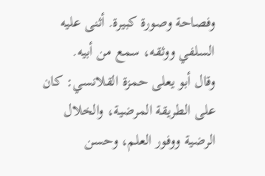وفصاحة وصورة كبيرة. أثنى عليه السلفي ووثقه، سمع من أبيه.
وقال أبو يعلى حمزة القلانسي: كان على الطريقة المرضية، والخلال الرضية ووفور العلم، وحسن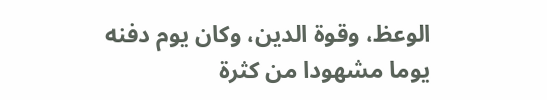الوعظ، وقوة الدين، وكان يوم دفنه يوما مشهودا من كثرة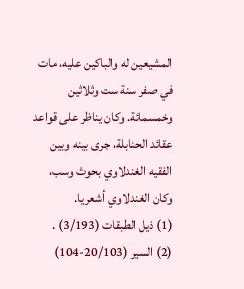المشيعين له والباكين عليه، مات في صفر سنة ست وثلاثين وخمسمائة. وكان يناظر على قواعد عقائد الحنابلة، جرى بينه وبين الفقيه الغندلاوي بحوث وسب، وكان الغندلاوي أشعريا.
(1) ذيل الطبقات (3/193) .
(2) السير (20/103-104)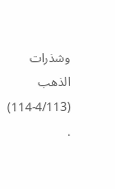وشذرات الذهب (4/113-114) .